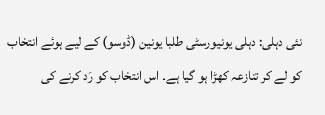نئی دہلی: دہلی یونیورسٹی طلبا یونین (ڈوسو) کے لیے ہوئے انتخاب کو لے کر تنازعہ کھڑا ہو گیا ہے۔ اس انتخاب کو رَد کرنے کی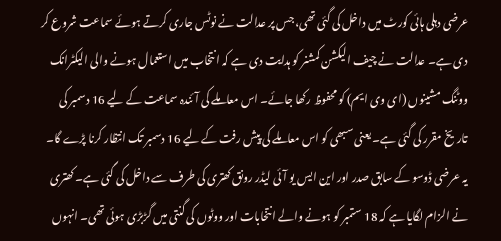عرضی دہلی ہائی کورٹ میں داخل کی گئی تھی، جس پر عدالت نے نوٹس جاری کرتے ہوئے سماعت شروع کر دی ہے۔ عدالت نے چیف الیکشن کمشنر کو ہدایت دی ہے کہ انتخاب میں استعمال ہونے والی الیکٹرانک ووٹنگ مشینوں (ای وی ایم) کو محفوظ رکھا جائے۔ اس معاملے کی آئندہ سماعت کے لیے 16 دسمبر کی تاریخ مقرر کی گئی ہے۔ یعنی سبھی کو اس معاملے کی پیش رفت کے لیے 16 دسمبر تک انتظار کرنا پڑے گا۔
یہ عرضی ڈوسو کے سابق صدر اور این ایس یو آئی لیڈر رونق کھتری کی طرف سے داخل کی گئی ہے۔ کھتری نے الزام لگایا ہے کہ 18 ستمبر کو ہونے والے انتخابات اور ووٹوں کی گنتی میں گڑبڑی ہوئی تھی۔ انہوں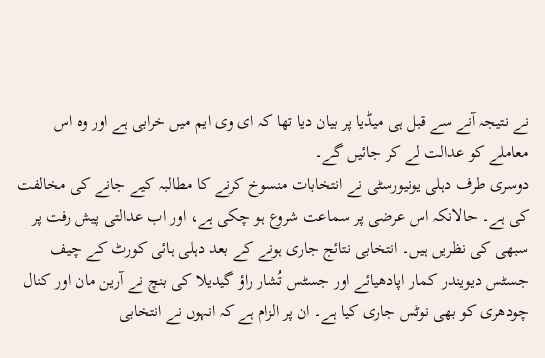نے نتیجہ آنے سے قبل ہی میڈیا پر بیان دیا تھا کہ ای وی ایم میں خرابی ہے اور وہ اس معاملے کو عدالت لے کر جائیں گے۔
دوسری طرف دہلی یونیورسٹی نے انتخابات منسوخ کرنے کا مطالبہ کیے جانے کی مخالفت کی ہے۔ حالانکہ اس عرضی پر سماعت شروع ہو چکی ہے، اور اب عدالتی پیش رفت پر سبھی کی نظریں ہیں۔ انتخابی نتائج جاری ہونے کے بعد دہلی ہائی کورٹ کے چیف جسٹس دیویندر کمار اپادھیائے اور جسٹس تُشار راؤ گیدیلا کی بنچ نے آرین مان اور کنال چودھری کو بھی نوٹس جاری کیا ہے۔ ان پر الزام ہے کہ انہوں نے انتخابی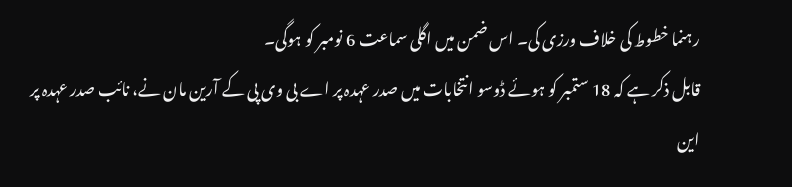رہنما خطوط کی خلاف ورزی کی۔ اس ضمن میں اگلی سماعت 6 نومبر کو ہوگی۔
قابل ذکر ہے کہ 18 ستمبر کو ہوئے ڈوسو انتخابات میں صدر عہدہ پر اے بی وی پی کے آرین مان نے، نائب صدر عہدہ پر این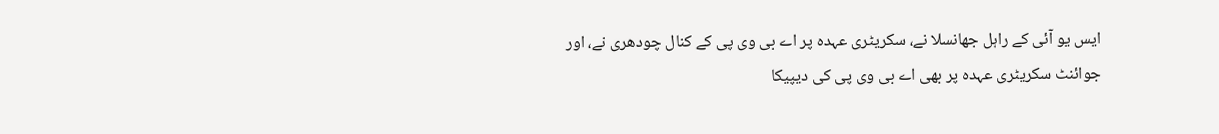ایس یو آئی کے راہل جھانسلا نے، سکریٹری عہدہ پر اے بی وی پی کے کنال چودھری نے، اور جوائنٹ سکریٹری عہدہ پر بھی اے بی وی پی کی دیپیکا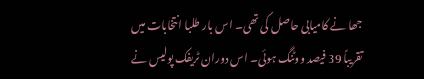جھا نے کامیابی حاصل کی تھی۔ اس بار طلبا انتخابات میں تقریباً 39 فیصد ووٹنگ ہوئی۔ اس دوران ٹریفک پولیس نے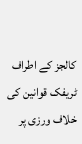کالجز کے اطراف ٹریفک قوانین کی خلاف ورزی پر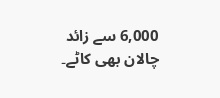6,000 سے زائد چالان بھی کاٹے۔